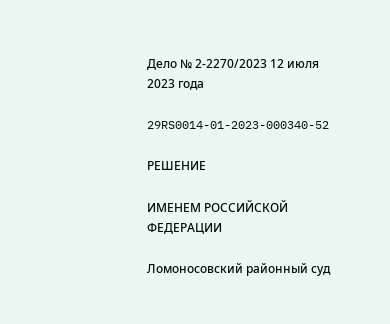Дело № 2-2270/2023 12 июля 2023 года

29RS0014-01-2023-000340-52

РЕШЕНИЕ

ИМЕНЕМ РОССИЙСКОЙ ФЕДЕРАЦИИ

Ломоносовский районный суд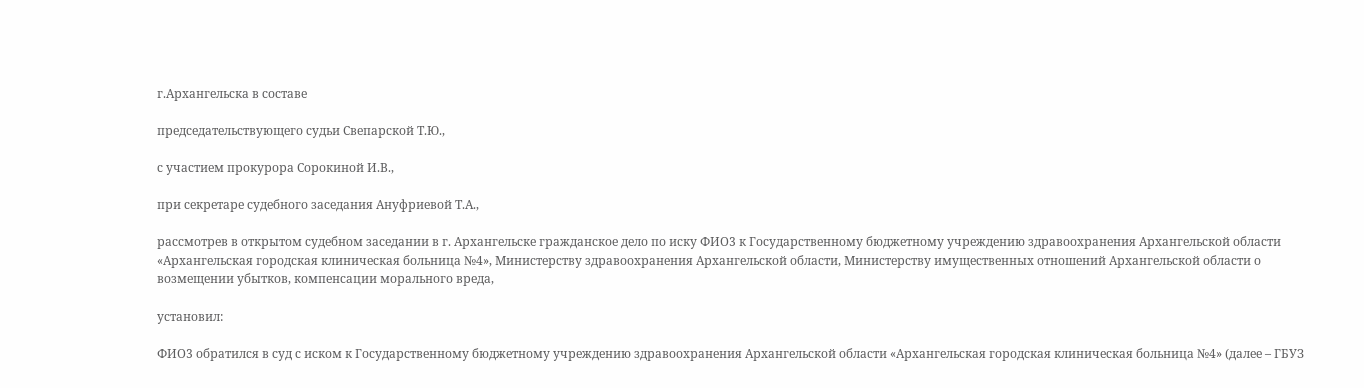г.Архангельска в составе

председательствующего судьи Свепарской Т.Ю.,

с участием прокурора Сорокиной И.В.,

при секретаре судебного заседания Ануфриевой Т.А.,

рассмотрев в открытом судебном заседании в г. Архангельске гражданское дело по иску ФИО3 к Государственному бюджетному учреждению здравоохранения Архангельской области «Архангельская городская клиническая больница №4», Министерству здравоохранения Архангельской области, Министерству имущественных отношений Архангельской области о возмещении убытков, компенсации морального вреда,

установил:

ФИО3 обратился в суд с иском к Государственному бюджетному учреждению здравоохранения Архангельской области «Архангельская городская клиническая больница №4» (далее – ГБУЗ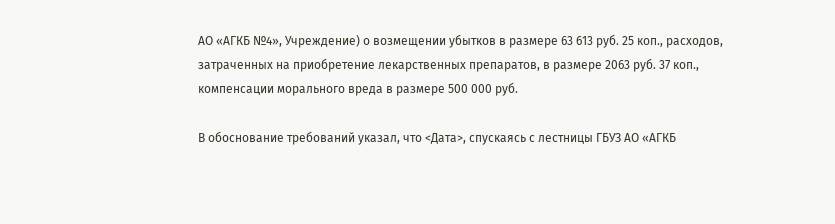АО «АГКБ №4», Учреждение) о возмещении убытков в размере 63 613 руб. 25 коп., расходов, затраченных на приобретение лекарственных препаратов, в размере 2063 руб. 37 коп., компенсации морального вреда в размере 500 000 руб.

В обоснование требований указал, что <Дата>, спускаясь с лестницы ГБУЗ АО «АГКБ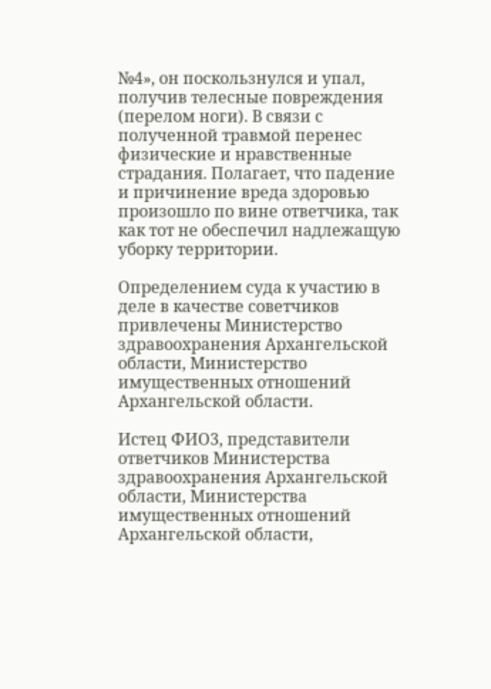№4», он поскользнулся и упал, получив телесные повреждения (перелом ноги). В связи с полученной травмой перенес физические и нравственные страдания. Полагает, что падение и причинение вреда здоровью произошло по вине ответчика, так как тот не обеспечил надлежащую уборку территории.

Определением суда к участию в деле в качестве советчиков привлечены Министерство здравоохранения Архангельской области, Министерство имущественных отношений Архангельской области.

Истец ФИО3, представители ответчиков Министерства здравоохранения Архангельской области, Министерства имущественных отношений Архангельской области,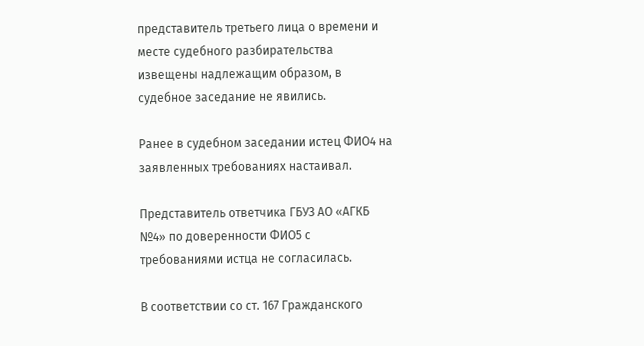представитель третьего лица о времени и месте судебного разбирательства извещены надлежащим образом, в судебное заседание не явились.

Ранее в судебном заседании истец ФИО4 на заявленных требованиях настаивал.

Представитель ответчика ГБУЗ АО «АГКБ №4» по доверенности ФИО5 с требованиями истца не согласилась.

В соответствии со ст. 167 Гражданского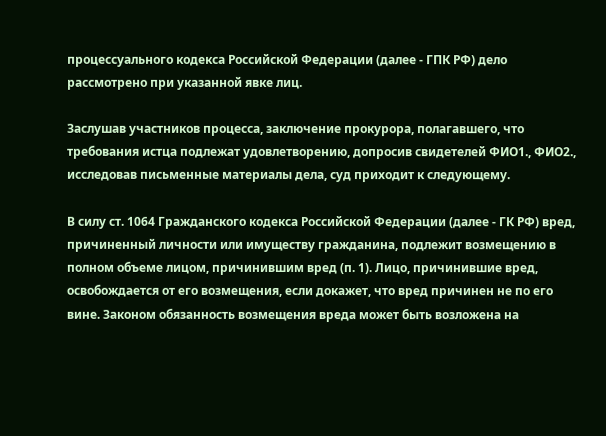процессуального кодекса Российской Федерации (далее - ГПК РФ) дело рассмотрено при указанной явке лиц.

Заслушав участников процесса, заключение прокурора, полагавшего, что требования истца подлежат удовлетворению, допросив свидетелей ФИО1., ФИО2., исследовав письменные материалы дела, суд приходит к следующему.

В силу ст. 1064 Гражданского кодекса Российской Федерации (далее - ГК РФ) вред, причиненный личности или имуществу гражданина, подлежит возмещению в полном объеме лицом, причинившим вред (п. 1). Лицо, причинившие вред, освобождается от его возмещения, если докажет, что вред причинен не по его вине. Законом обязанность возмещения вреда может быть возложена на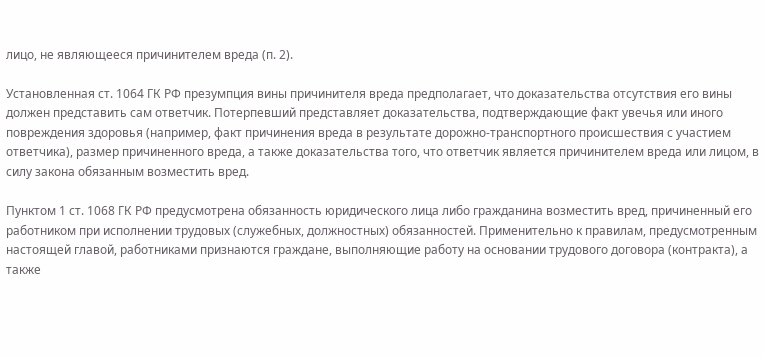лицо, не являющееся причинителем вреда (п. 2).

Установленная ст. 1064 ГК РФ презумпция вины причинителя вреда предполагает, что доказательства отсутствия его вины должен представить сам ответчик. Потерпевший представляет доказательства, подтверждающие факт увечья или иного повреждения здоровья (например, факт причинения вреда в результате дорожно-транспортного происшествия с участием ответчика), размер причиненного вреда, а также доказательства того, что ответчик является причинителем вреда или лицом, в силу закона обязанным возместить вред.

Пунктом 1 ст. 1068 ГК РФ предусмотрена обязанность юридического лица либо гражданина возместить вред, причиненный его работником при исполнении трудовых (служебных, должностных) обязанностей. Применительно к правилам, предусмотренным настоящей главой, работниками признаются граждане, выполняющие работу на основании трудового договора (контракта), а также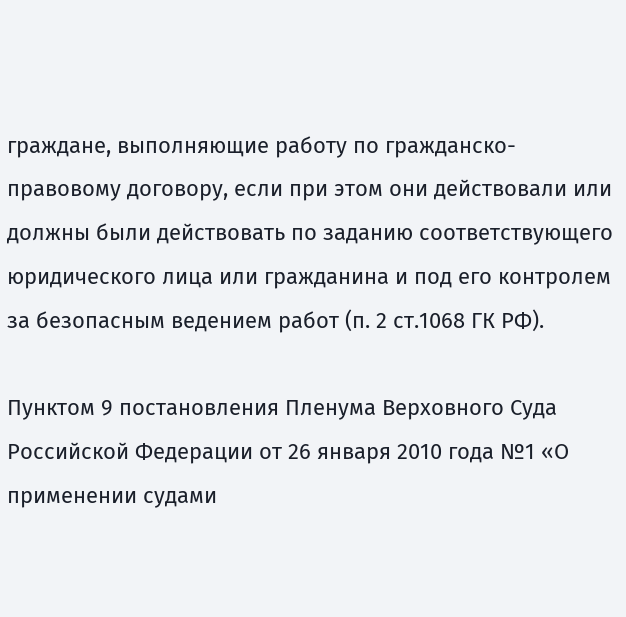граждане, выполняющие работу по гражданско-правовому договору, если при этом они действовали или должны были действовать по заданию соответствующего юридического лица или гражданина и под его контролем за безопасным ведением работ (п. 2 ст.1068 ГК РФ).

Пунктом 9 постановления Пленума Верховного Суда Российской Федерации от 26 января 2010 года №1 «О применении судами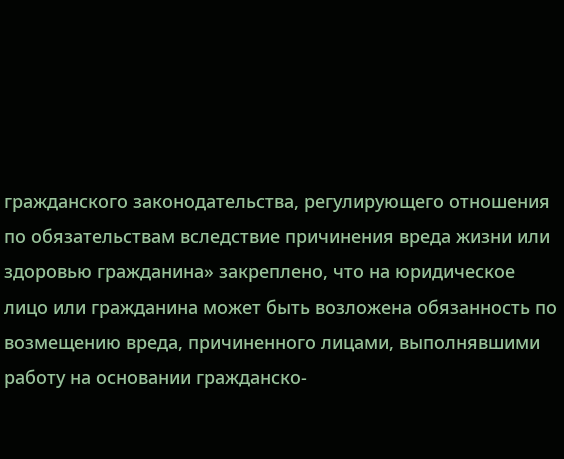гражданского законодательства, регулирующего отношения по обязательствам вследствие причинения вреда жизни или здоровью гражданина» закреплено, что на юридическое лицо или гражданина может быть возложена обязанность по возмещению вреда, причиненного лицами, выполнявшими работу на основании гражданско-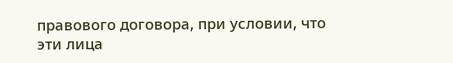правового договора, при условии, что эти лица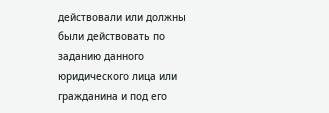действовали или должны были действовать по заданию данного юридического лица или гражданина и под его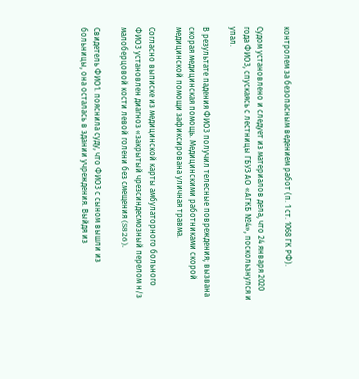контролем за безопасным ведением работ (п. 1 ст. 1068 ГК РФ).

Судом установлено и следует из материалов дела, что 24 января 2020 года ФИО3, спускаясь с лестницы ГБУЗ АО «АГКБ №4», поскользнулся и упал.

В результате падения ФИО3 получил телесные повреждения; вызвана скорая медицинская помощь. Медицинскими работниками скорой медицинской помощи зафиксирована уличная травма.

Согласно выписке из медицинской карты амбулаторного больного ФИО3 установлен диагноз «закрытый чрезсиндесмозный перелом н/з малоберцовой кости левой голени без смещения (S826).

Свидетель ФИО1. пояснила суду, что ФИО3 с сыном вышли из больницы, она осталась в здании учреждения. Выйдя из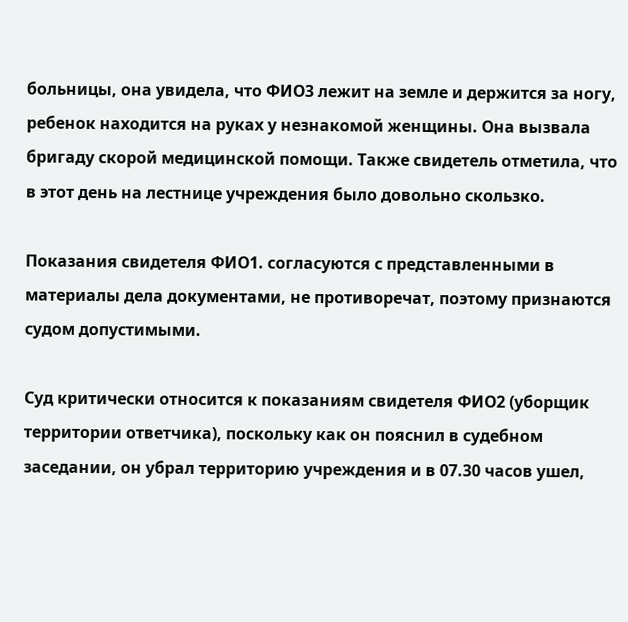больницы, она увидела, что ФИО3 лежит на земле и держится за ногу, ребенок находится на руках у незнакомой женщины. Она вызвала бригаду скорой медицинской помощи. Также свидетель отметила, что в этот день на лестнице учреждения было довольно скользко.

Показания свидетеля ФИО1. согласуются с представленными в материалы дела документами, не противоречат, поэтому признаются судом допустимыми.

Суд критически относится к показаниям свидетеля ФИО2 (уборщик территории ответчика), поскольку как он пояснил в судебном заседании, он убрал территорию учреждения и в 07.30 часов ушел,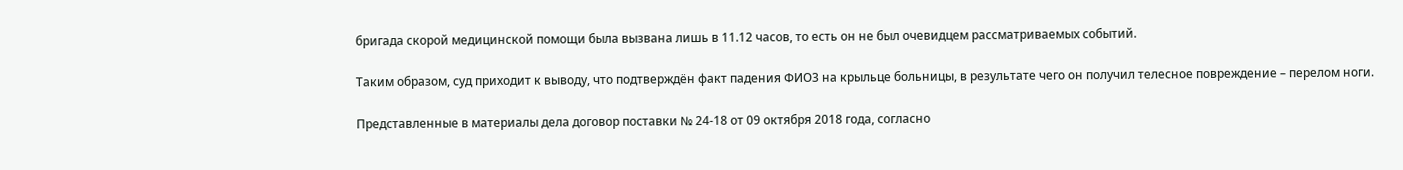бригада скорой медицинской помощи была вызвана лишь в 11.12 часов, то есть он не был очевидцем рассматриваемых событий.

Таким образом, суд приходит к выводу, что подтверждён факт падения ФИО3 на крыльце больницы, в результате чего он получил телесное повреждение – перелом ноги.

Представленные в материалы дела договор поставки № 24-18 от 09 октября 2018 года, согласно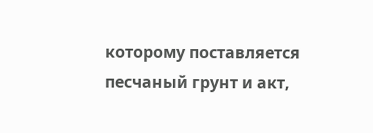которому поставляется песчаный грунт и акт,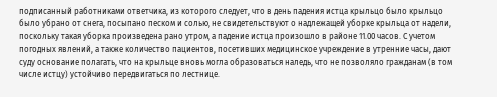подписанный работниками ответчика, из которого следует, что в день падения истца крыльцо было крыльцо было убрано от снега, посыпано песком и солью, не свидетельствуют о надлежащей уборке крыльца от надели, поскольку такая уборка произведена рано утром, а падение истца произошло в районе 11.00 часов. С учетом погодных явлений, а также количество пациентов, посетивших медицинское учреждение в утренние часы, дают суду основание полагать, что на крыльце вновь могла образоваться наледь, что не позволяло гражданам (в том числе истцу) устойчиво передвигаться по лестнице.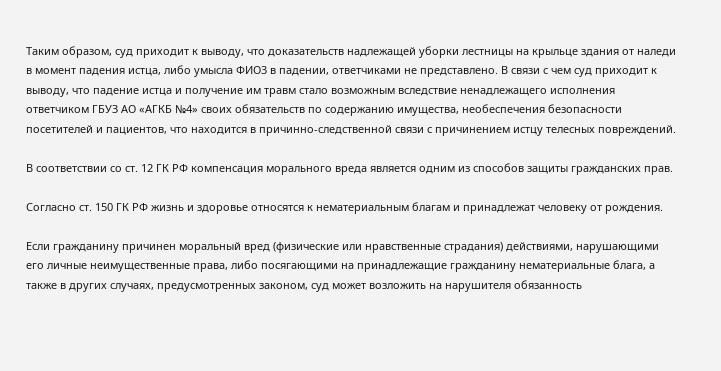Таким образом, суд приходит к выводу, что доказательств надлежащей уборки лестницы на крыльце здания от наледи в момент падения истца, либо умысла ФИО3 в падении, ответчиками не представлено. В связи с чем суд приходит к выводу, что падение истца и получение им травм стало возможным вследствие ненадлежащего исполнения ответчиком ГБУЗ АО «АГКБ №4» своих обязательств по содержанию имущества, необеспечения безопасности посетителей и пациентов, что находится в причинно-следственной связи с причинением истцу телесных повреждений.

В соответствии со ст. 12 ГК РФ компенсация морального вреда является одним из способов защиты гражданских прав.

Согласно ст. 150 ГК РФ жизнь и здоровье относятся к нематериальным благам и принадлежат человеку от рождения.

Если гражданину причинен моральный вред (физические или нравственные страдания) действиями, нарушающими его личные неимущественные права, либо посягающими на принадлежащие гражданину нематериальные блага, а также в других случаях, предусмотренных законом, суд может возложить на нарушителя обязанность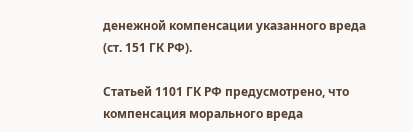денежной компенсации указанного вреда (ст. 151 ГК РФ).

Статьей 1101 ГК РФ предусмотрено, что компенсация морального вреда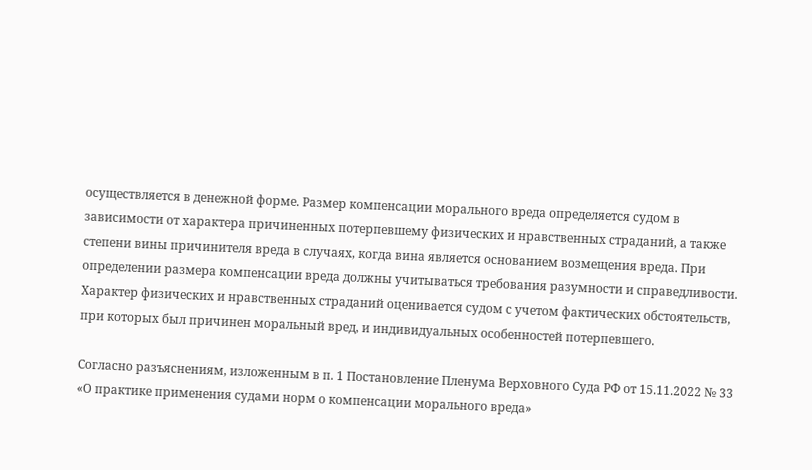осуществляется в денежной форме. Размер компенсации морального вреда определяется судом в зависимости от характера причиненных потерпевшему физических и нравственных страданий, а также степени вины причинителя вреда в случаях, когда вина является основанием возмещения вреда. При определении размера компенсации вреда должны учитываться требования разумности и справедливости. Характер физических и нравственных страданий оценивается судом с учетом фактических обстоятельств, при которых был причинен моральный вред, и индивидуальных особенностей потерпевшего.

Согласно разъяснениям, изложенным в п. 1 Постановление Пленума Верховного Суда РФ от 15.11.2022 № 33 «О практике применения судами норм о компенсации морального вреда»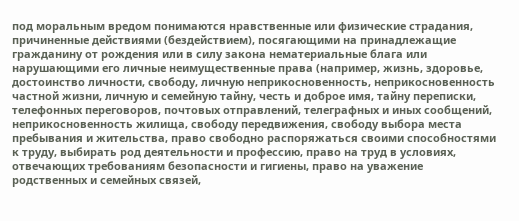под моральным вредом понимаются нравственные или физические страдания, причиненные действиями (бездействием), посягающими на принадлежащие гражданину от рождения или в силу закона нематериальные блага или нарушающими его личные неимущественные права (например, жизнь, здоровье, достоинство личности, свободу, личную неприкосновенность, неприкосновенность частной жизни, личную и семейную тайну, честь и доброе имя, тайну переписки, телефонных переговоров, почтовых отправлений, телеграфных и иных сообщений, неприкосновенность жилища, свободу передвижения, свободу выбора места пребывания и жительства, право свободно распоряжаться своими способностями к труду, выбирать род деятельности и профессию, право на труд в условиях, отвечающих требованиям безопасности и гигиены, право на уважение родственных и семейных связей,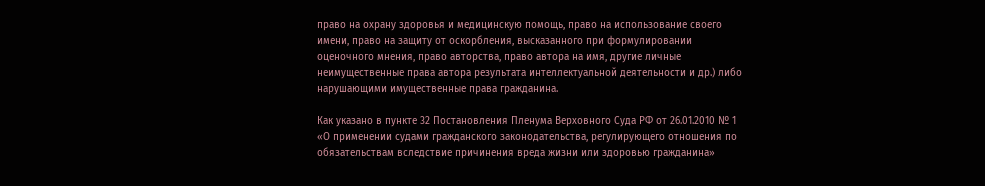право на охрану здоровья и медицинскую помощь, право на использование своего имени, право на защиту от оскорбления, высказанного при формулировании оценочного мнения, право авторства, право автора на имя, другие личные неимущественные права автора результата интеллектуальной деятельности и др.) либо нарушающими имущественные права гражданина.

Как указано в пункте 32 Постановления Пленума Верховного Суда РФ от 26.01.2010 № 1 «О применении судами гражданского законодательства, регулирующего отношения по обязательствам вследствие причинения вреда жизни или здоровью гражданина»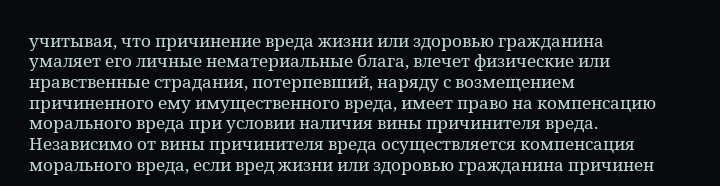учитывая, что причинение вреда жизни или здоровью гражданина умаляет его личные нематериальные блага, влечет физические или нравственные страдания, потерпевший, наряду с возмещением причиненного ему имущественного вреда, имеет право на компенсацию морального вреда при условии наличия вины причинителя вреда. Независимо от вины причинителя вреда осуществляется компенсация морального вреда, если вред жизни или здоровью гражданина причинен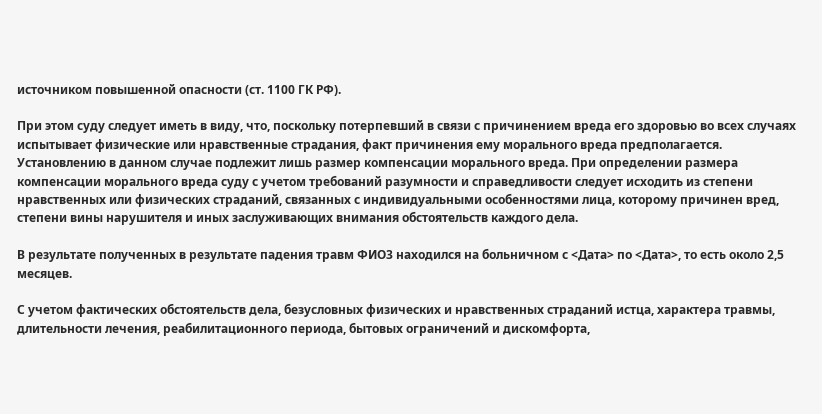источником повышенной опасности (ст. 1100 ГК РФ).

При этом суду следует иметь в виду, что, поскольку потерпевший в связи с причинением вреда его здоровью во всех случаях испытывает физические или нравственные страдания, факт причинения ему морального вреда предполагается. Установлению в данном случае подлежит лишь размер компенсации морального вреда. При определении размера компенсации морального вреда суду с учетом требований разумности и справедливости следует исходить из степени нравственных или физических страданий, связанных с индивидуальными особенностями лица, которому причинен вред, степени вины нарушителя и иных заслуживающих внимания обстоятельств каждого дела.

В результате полученных в результате падения травм ФИО3 находился на больничном с <Дата> по <Дата>, то есть около 2,5 месяцев.

С учетом фактических обстоятельств дела, безусловных физических и нравственных страданий истца, характера травмы, длительности лечения, реабилитационного периода, бытовых ограничений и дискомфорта,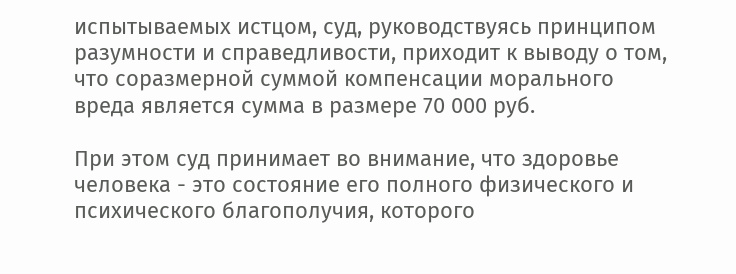испытываемых истцом, суд, руководствуясь принципом разумности и справедливости, приходит к выводу о том, что соразмерной суммой компенсации морального вреда является сумма в размере 70 000 руб.

При этом суд принимает во внимание, что здоровье человека - это состояние его полного физического и психического благополучия, которого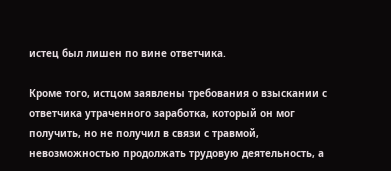истец был лишен по вине ответчика.

Кроме того, истцом заявлены требования о взыскании с ответчика утраченного заработка, который он мог получить, но не получил в связи с травмой, невозможностью продолжать трудовую деятельность, а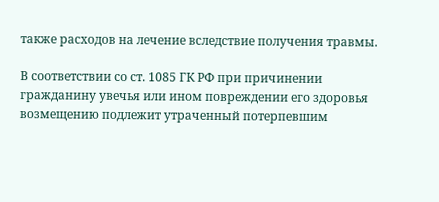также расходов на лечение вследствие получения травмы.

В соответствии со ст. 1085 ГК РФ при причинении гражданину увечья или ином повреждении его здоровья возмещению подлежит утраченный потерпевшим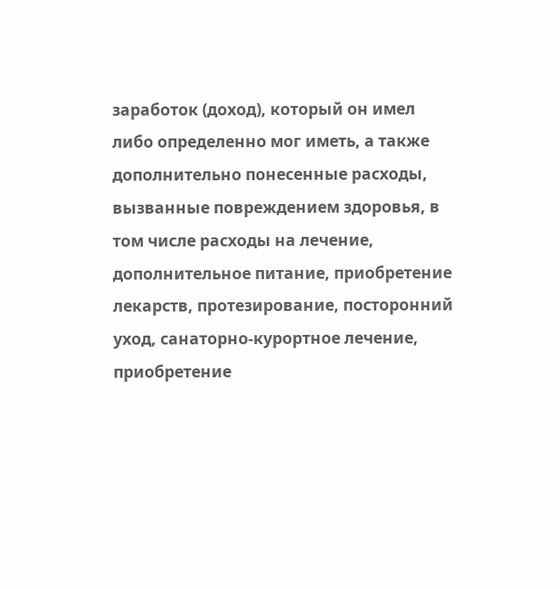заработок (доход), который он имел либо определенно мог иметь, а также дополнительно понесенные расходы, вызванные повреждением здоровья, в том числе расходы на лечение, дополнительное питание, приобретение лекарств, протезирование, посторонний уход, санаторно-курортное лечение, приобретение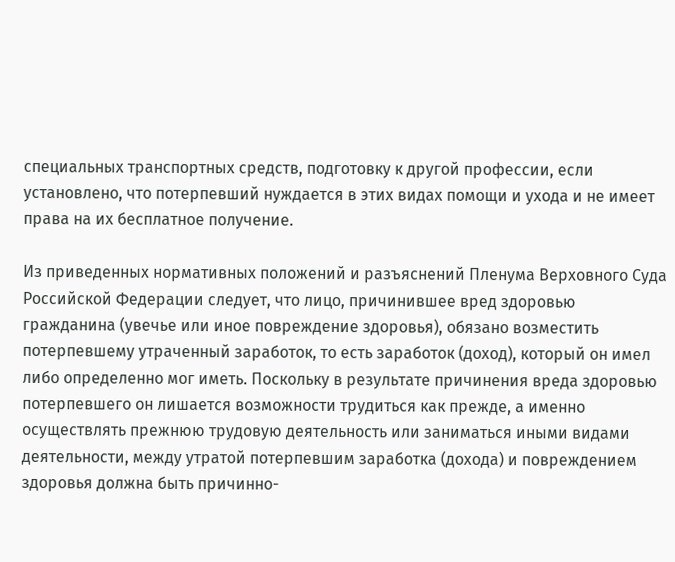специальных транспортных средств, подготовку к другой профессии, если установлено, что потерпевший нуждается в этих видах помощи и ухода и не имеет права на их бесплатное получение.

Из приведенных нормативных положений и разъяснений Пленума Верховного Суда Российской Федерации следует, что лицо, причинившее вред здоровью гражданина (увечье или иное повреждение здоровья), обязано возместить потерпевшему утраченный заработок, то есть заработок (доход), который он имел либо определенно мог иметь. Поскольку в результате причинения вреда здоровью потерпевшего он лишается возможности трудиться как прежде, а именно осуществлять прежнюю трудовую деятельность или заниматься иными видами деятельности, между утратой потерпевшим заработка (дохода) и повреждением здоровья должна быть причинно-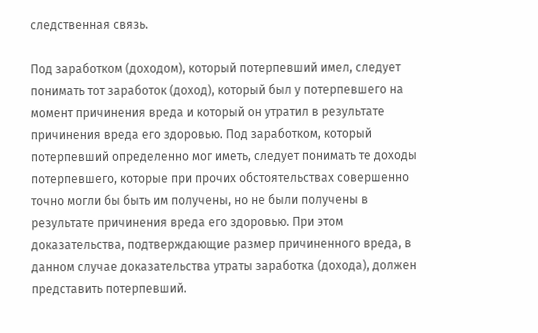следственная связь.

Под заработком (доходом), который потерпевший имел, следует понимать тот заработок (доход), который был у потерпевшего на момент причинения вреда и который он утратил в результате причинения вреда его здоровью. Под заработком, который потерпевший определенно мог иметь, следует понимать те доходы потерпевшего, которые при прочих обстоятельствах совершенно точно могли бы быть им получены, но не были получены в результате причинения вреда его здоровью. При этом доказательства, подтверждающие размер причиненного вреда, в данном случае доказательства утраты заработка (дохода), должен представить потерпевший.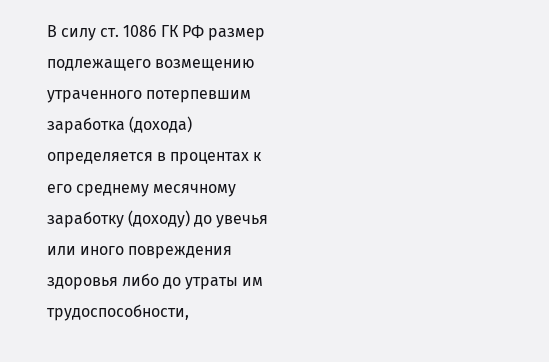В силу ст. 1086 ГК РФ размер подлежащего возмещению утраченного потерпевшим заработка (дохода) определяется в процентах к его среднему месячному заработку (доходу) до увечья или иного повреждения здоровья либо до утраты им трудоспособности,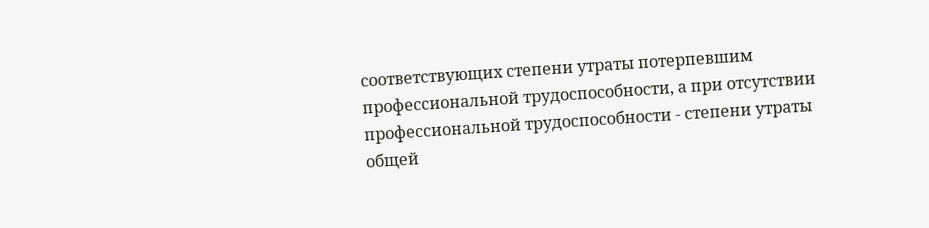соответствующих степени утраты потерпевшим профессиональной трудоспособности, а при отсутствии профессиональной трудоспособности - степени утраты общей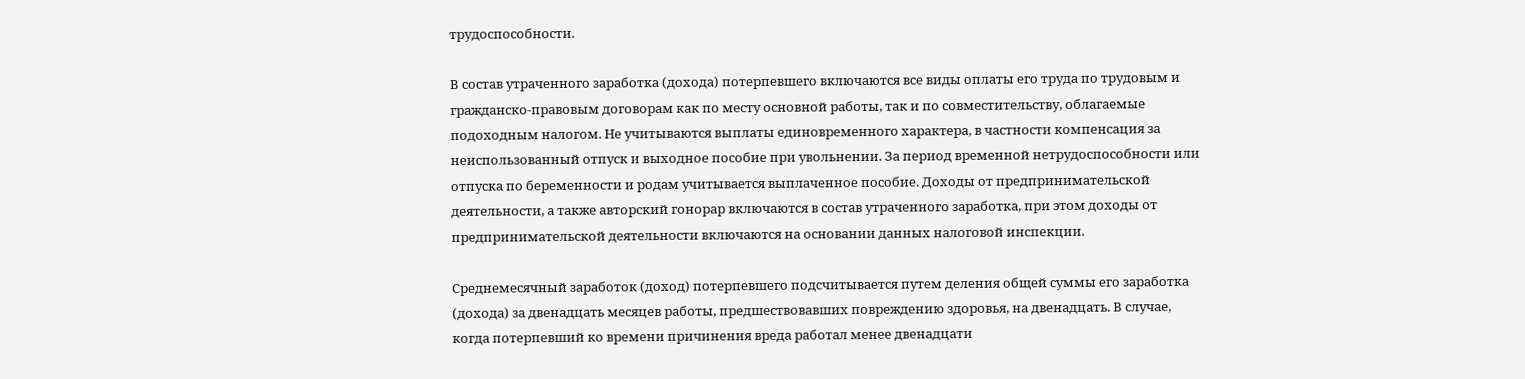трудоспособности.

В состав утраченного заработка (дохода) потерпевшего включаются все виды оплаты его труда по трудовым и гражданско-правовым договорам как по месту основной работы, так и по совместительству, облагаемые подоходным налогом. Не учитываются выплаты единовременного характера, в частности компенсация за неиспользованный отпуск и выходное пособие при увольнении. За период временной нетрудоспособности или отпуска по беременности и родам учитывается выплаченное пособие. Доходы от предпринимательской деятельности, а также авторский гонорар включаются в состав утраченного заработка, при этом доходы от предпринимательской деятельности включаются на основании данных налоговой инспекции.

Среднемесячный заработок (доход) потерпевшего подсчитывается путем деления общей суммы его заработка (дохода) за двенадцать месяцев работы, предшествовавших повреждению здоровья, на двенадцать. В случае, когда потерпевший ко времени причинения вреда работал менее двенадцати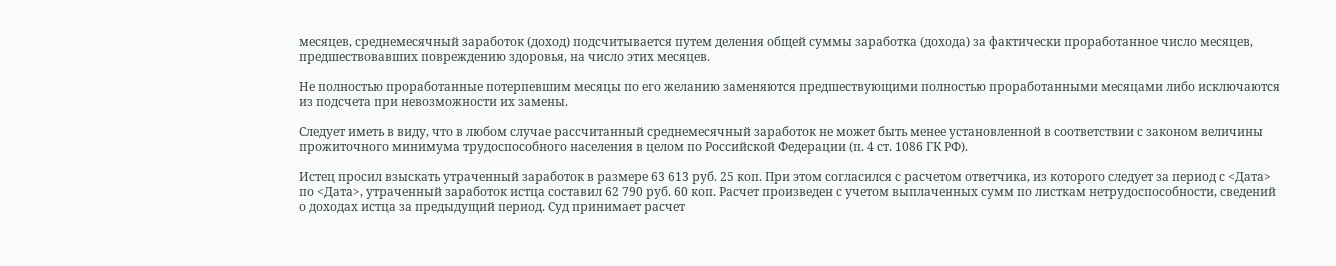месяцев, среднемесячный заработок (доход) подсчитывается путем деления общей суммы заработка (дохода) за фактически проработанное число месяцев, предшествовавших повреждению здоровья, на число этих месяцев.

Не полностью проработанные потерпевшим месяцы по его желанию заменяются предшествующими полностью проработанными месяцами либо исключаются из подсчета при невозможности их замены.

Следует иметь в виду, что в любом случае рассчитанный среднемесячный заработок не может быть менее установленной в соответствии с законом величины прожиточного минимума трудоспособного населения в целом по Российской Федерации (п. 4 ст. 1086 ГК РФ).

Истец просил взыскать утраченный заработок в размере 63 613 руб. 25 коп. При этом согласился с расчетом ответчика, из которого следует за период с <Дата> по <Дата>, утраченный заработок истца составил 62 790 руб. 60 коп. Расчет произведен с учетом выплаченных сумм по листкам нетрудоспособности, сведений о доходах истца за предыдущий период. Суд принимает расчет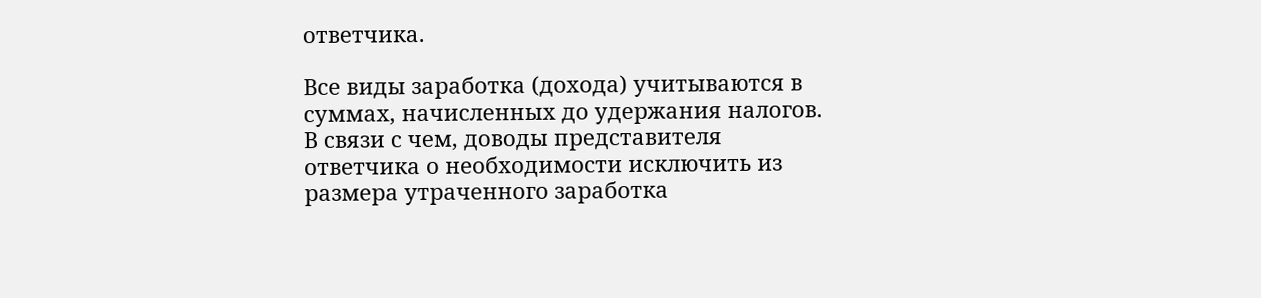ответчика.

Все виды заработка (дохода) учитываются в суммах, начисленных до удержания налогов. В связи с чем, доводы представителя ответчика о необходимости исключить из размера утраченного заработка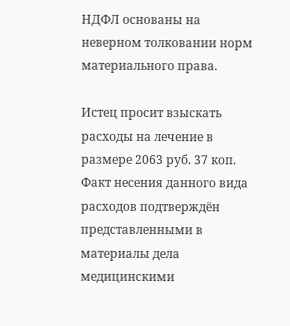НДФЛ основаны на неверном толковании норм материального права.

Истец просит взыскать расходы на лечение в размере 2063 руб. 37 коп. Факт несения данного вида расходов подтверждён представленными в материалы дела медицинскими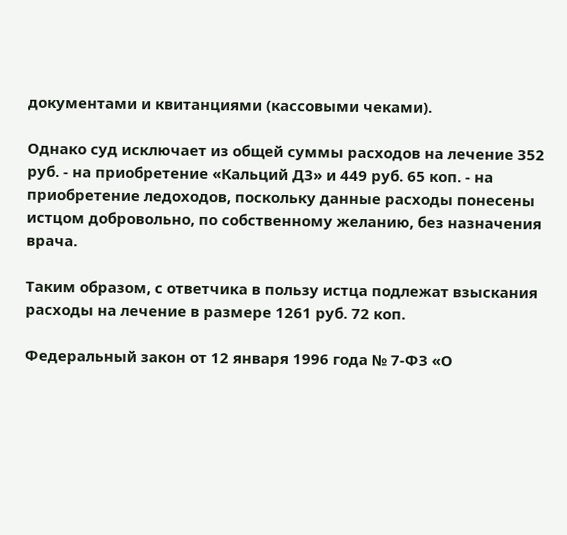документами и квитанциями (кассовыми чеками).

Однако суд исключает из общей суммы расходов на лечение 352 руб. - на приобретение «Кальций Д3» и 449 руб. 65 коп. - на приобретение ледоходов, поскольку данные расходы понесены истцом добровольно, по собственному желанию, без назначения врача.

Таким образом, с ответчика в пользу истца подлежат взыскания расходы на лечение в размере 1261 руб. 72 коп.

Федеральный закон от 12 января 1996 года № 7-ФЗ «О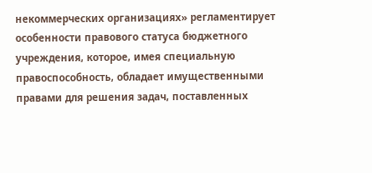некоммерческих организациях» регламентирует особенности правового статуса бюджетного учреждения, которое, имея специальную правоспособность, обладает имущественными правами для решения задач, поставленных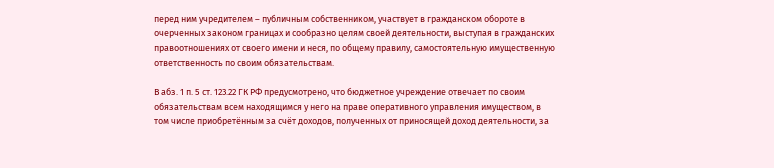перед ним учредителем – публичным собственником, участвует в гражданском обороте в очерченных законом границах и сообразно целям своей деятельности, выступая в гражданских правоотношениях от своего имени и неся, по общему правилу, самостоятельную имущественную ответственность по своим обязательствам.

В абз. 1 п. 5 ст. 123.22 ГК РФ предусмотрено, что бюджетное учреждение отвечает по своим обязательствам всем находящимся у него на праве оперативного управления имуществом, в том числе приобретённым за счёт доходов, полученных от приносящей доход деятельности, за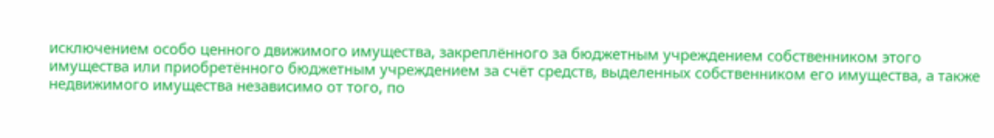исключением особо ценного движимого имущества, закреплённого за бюджетным учреждением собственником этого имущества или приобретённого бюджетным учреждением за счёт средств, выделенных собственником его имущества, а также недвижимого имущества независимо от того, по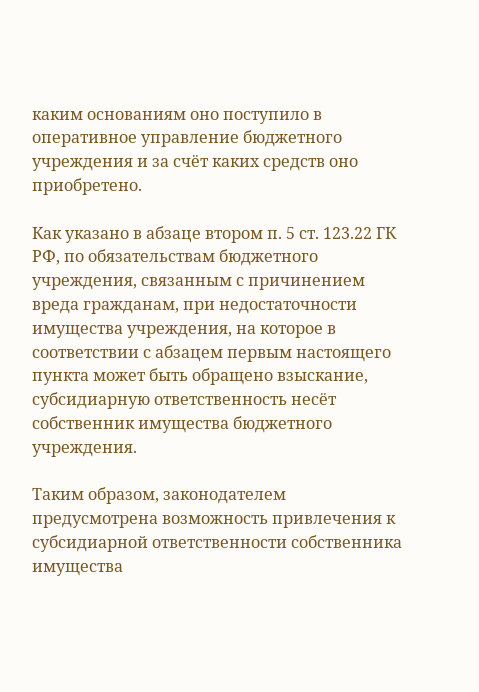каким основаниям оно поступило в оперативное управление бюджетного учреждения и за счёт каких средств оно приобретено.

Как указано в абзаце втором п. 5 ст. 123.22 ГК РФ, по обязательствам бюджетного учреждения, связанным с причинением вреда гражданам, при недостаточности имущества учреждения, на которое в соответствии с абзацем первым настоящего пункта может быть обращено взыскание, субсидиарную ответственность несёт собственник имущества бюджетного учреждения.

Таким образом, законодателем предусмотрена возможность привлечения к субсидиарной ответственности собственника имущества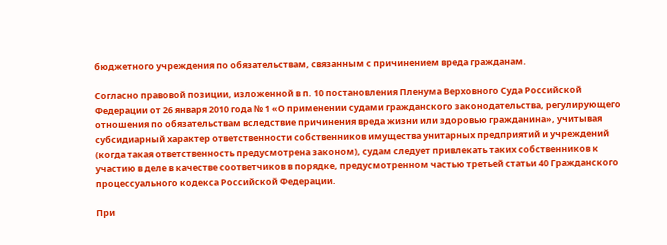бюджетного учреждения по обязательствам, связанным с причинением вреда гражданам.

Согласно правовой позиции, изложенной в п. 10 постановления Пленума Верховного Суда Российской Федерации от 26 января 2010 года № 1 «О применении судами гражданского законодательства, регулирующего отношения по обязательствам вследствие причинения вреда жизни или здоровью гражданина», учитывая субсидиарный характер ответственности собственников имущества унитарных предприятий и учреждений (когда такая ответственность предусмотрена законом), судам следует привлекать таких собственников к участию в деле в качестве соответчиков в порядке, предусмотренном частью третьей статьи 40 Гражданского процессуального кодекса Российской Федерации.

При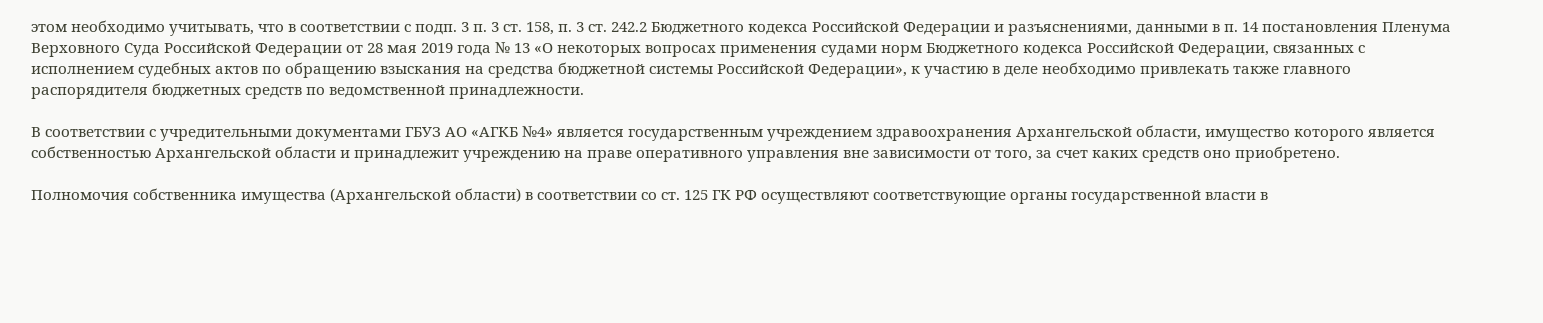этом необходимо учитывать, что в соответствии с подп. 3 п. 3 ст. 158, п. 3 ст. 242.2 Бюджетного кодекса Российской Федерации и разъяснениями, данными в п. 14 постановления Пленума Верховного Суда Российской Федерации от 28 мая 2019 года № 13 «О некоторых вопросах применения судами норм Бюджетного кодекса Российской Федерации, связанных с исполнением судебных актов по обращению взыскания на средства бюджетной системы Российской Федерации», к участию в деле необходимо привлекать также главного распорядителя бюджетных средств по ведомственной принадлежности.

В соответствии с учредительными документами ГБУЗ АО «АГКБ №4» является государственным учреждением здравоохранения Архангельской области, имущество которого является собственностью Архангельской области и принадлежит учреждению на праве оперативного управления вне зависимости от того, за счет каких средств оно приобретено.

Полномочия собственника имущества (Архангельской области) в соответствии со ст. 125 ГК РФ осуществляют соответствующие органы государственной власти в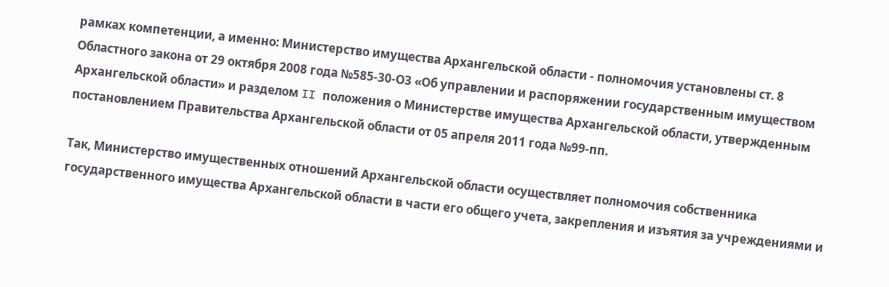рамках компетенции, а именно: Министерство имущества Архангельской области - полномочия установлены ст. 8 Областного закона от 29 октября 2008 года №585-30-ОЗ «Об управлении и распоряжении государственным имуществом Архангельской области» и разделом II положения о Министерстве имущества Архангельской области, утвержденным постановлением Правительства Архангельской области от 05 апреля 2011 года №99-пп.

Так, Министерство имущественных отношений Архангельской области осуществляет полномочия собственника государственного имущества Архангельской области в части его общего учета, закрепления и изъятия за учреждениями и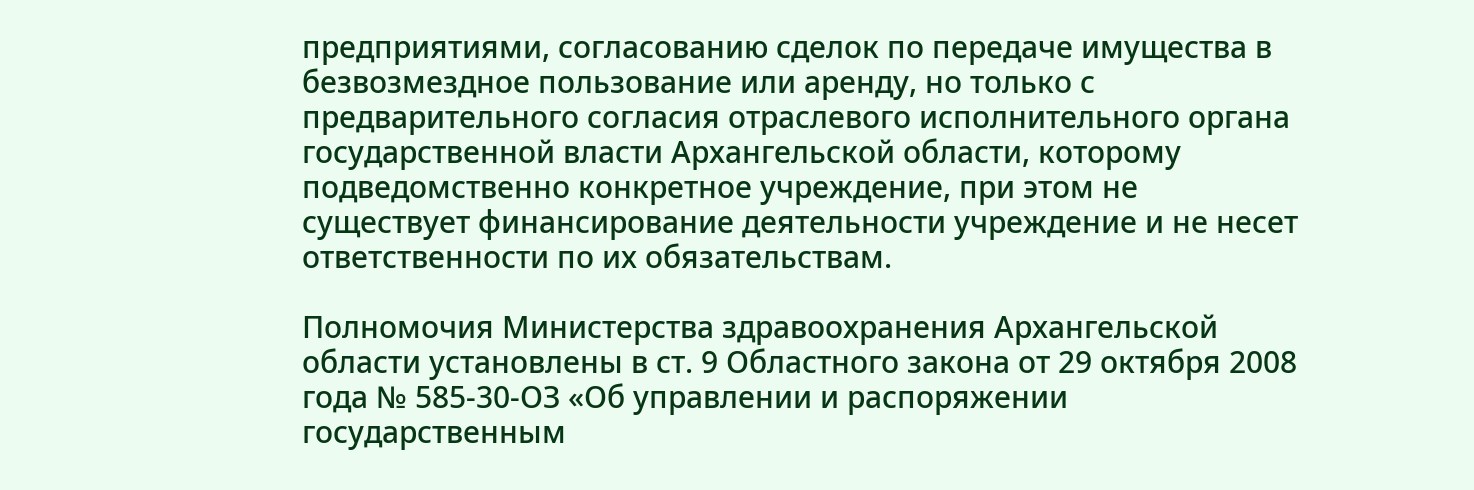предприятиями, согласованию сделок по передаче имущества в безвозмездное пользование или аренду, но только с предварительного согласия отраслевого исполнительного органа государственной власти Архангельской области, которому подведомственно конкретное учреждение, при этом не существует финансирование деятельности учреждение и не несет ответственности по их обязательствам.

Полномочия Министерства здравоохранения Архангельской области установлены в ст. 9 Областного закона от 29 октября 2008 года № 585-30-ОЗ «Об управлении и распоряжении государственным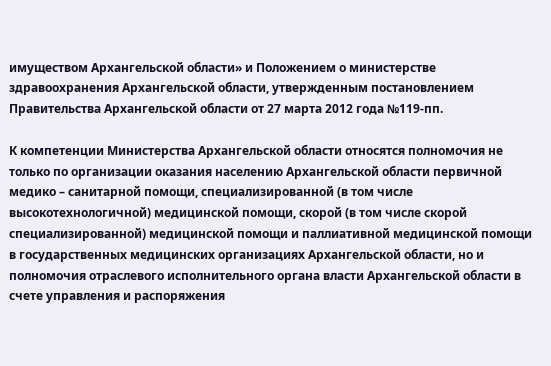имуществом Архангельской области» и Положением о министерстве здравоохранения Архангельской области, утвержденным постановлением Правительства Архангельской области от 27 марта 2012 года №119-пп.

К компетенции Министерства Архангельской области относятся полномочия не только по организации оказания населению Архангельской области первичной медико – санитарной помощи, специализированной (в том числе высокотехнологичной) медицинской помощи, скорой (в том числе скорой специализированной) медицинской помощи и паллиативной медицинской помощи в государственных медицинских организациях Архангельской области, но и полномочия отраслевого исполнительного органа власти Архангельской области в счете управления и распоряжения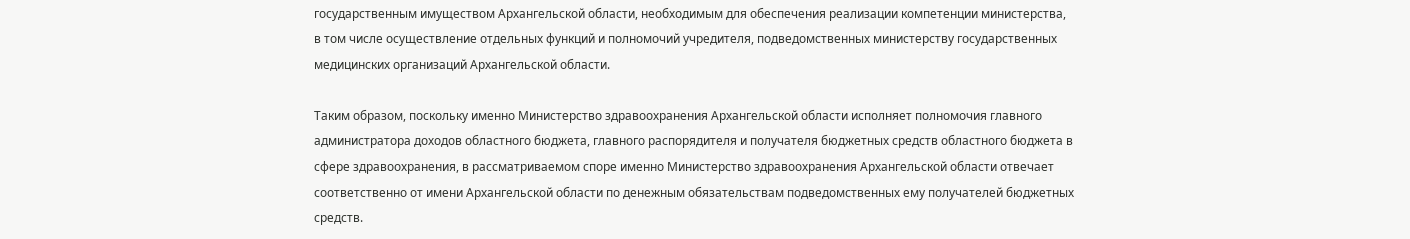государственным имуществом Архангельской области, необходимым для обеспечения реализации компетенции министерства, в том числе осуществление отдельных функций и полномочий учредителя, подведомственных министерству государственных медицинских организаций Архангельской области.

Таким образом, поскольку именно Министерство здравоохранения Архангельской области исполняет полномочия главного администратора доходов областного бюджета, главного распорядителя и получателя бюджетных средств областного бюджета в сфере здравоохранения, в рассматриваемом споре именно Министерство здравоохранения Архангельской области отвечает соответственно от имени Архангельской области по денежным обязательствам подведомственных ему получателей бюджетных средств.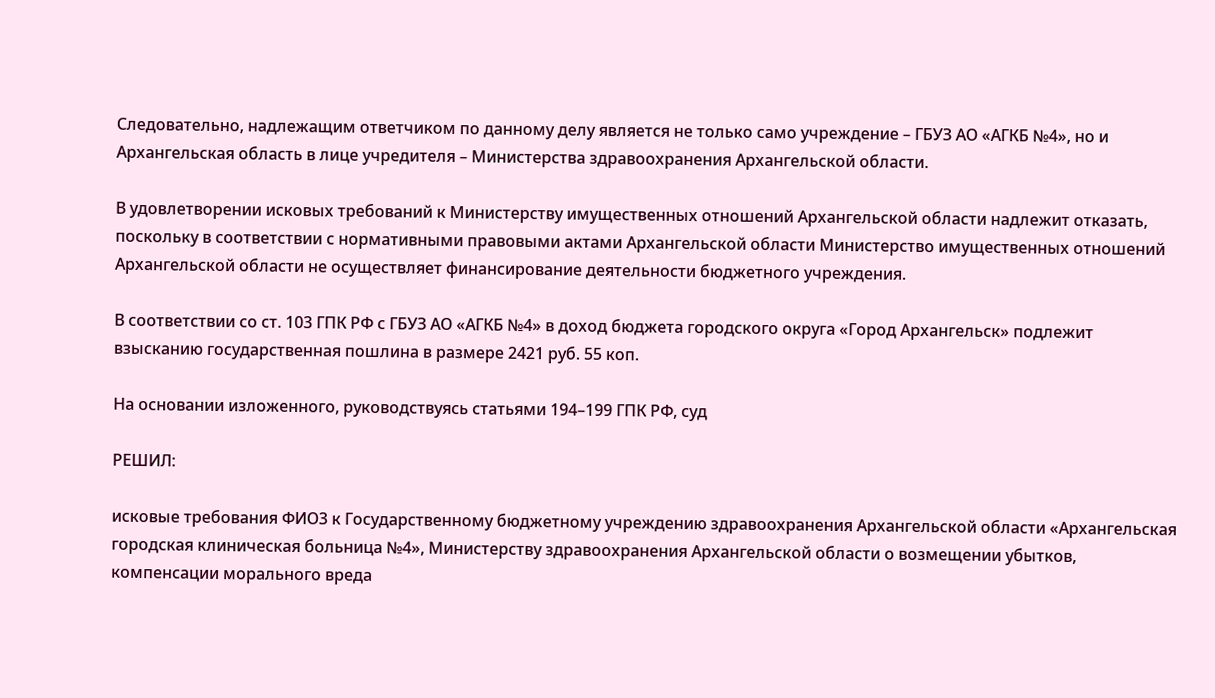Следовательно, надлежащим ответчиком по данному делу является не только само учреждение – ГБУЗ АО «АГКБ №4», но и Архангельская область в лице учредителя – Министерства здравоохранения Архангельской области.

В удовлетворении исковых требований к Министерству имущественных отношений Архангельской области надлежит отказать, поскольку в соответствии с нормативными правовыми актами Архангельской области Министерство имущественных отношений Архангельской области не осуществляет финансирование деятельности бюджетного учреждения.

В соответствии со ст. 103 ГПК РФ с ГБУЗ АО «АГКБ №4» в доход бюджета городского округа «Город Архангельск» подлежит взысканию государственная пошлина в размере 2421 руб. 55 коп.

На основании изложенного, руководствуясь статьями 194–199 ГПК РФ, суд

РЕШИЛ:

исковые требования ФИО3 к Государственному бюджетному учреждению здравоохранения Архангельской области «Архангельская городская клиническая больница №4», Министерству здравоохранения Архангельской области о возмещении убытков, компенсации морального вреда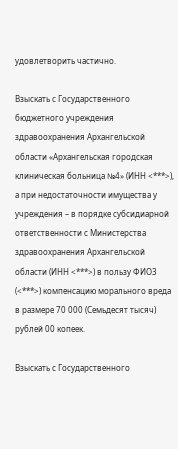удовлетворить частично.

Взыскать с Государственного бюджетного учреждения здравоохранения Архангельской области «Архангельская городская клиническая больница №4» (ИНН <***>), а при недостаточности имущества у учреждения – в порядке субсидиарной ответственности с Министерства здравоохранения Архангельской области (ИНН <***>) в пользу ФИО3 (<***>) компенсацию морального вреда в размере 70 000 (Семьдесят тысяч) рублей 00 копеек.

Взыскать с Государственного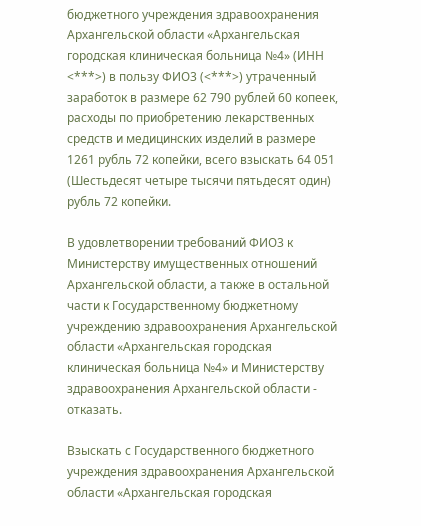бюджетного учреждения здравоохранения Архангельской области «Архангельская городская клиническая больница №4» (ИНН <***>) в пользу ФИО3 (<***>) утраченный заработок в размере 62 790 рублей 60 копеек, расходы по приобретению лекарственных средств и медицинских изделий в размере 1261 рубль 72 копейки, всего взыскать 64 051 (Шестьдесят четыре тысячи пятьдесят один) рубль 72 копейки.

В удовлетворении требований ФИО3 к Министерству имущественных отношений Архангельской области, а также в остальной части к Государственному бюджетному учреждению здравоохранения Архангельской области «Архангельская городская клиническая больница №4» и Министерству здравоохранения Архангельской области - отказать.

Взыскать с Государственного бюджетного учреждения здравоохранения Архангельской области «Архангельская городская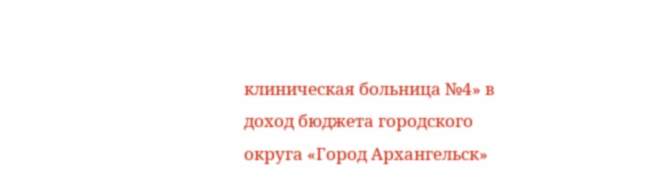клиническая больница №4» в доход бюджета городского округа «Город Архангельск»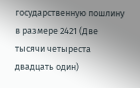государственную пошлину в размере 2421 (Две тысячи четыреста двадцать один)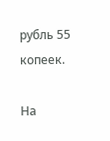рубль 55 копеек.

На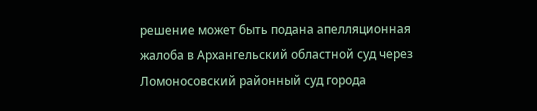решение может быть подана апелляционная жалоба в Архангельский областной суд через Ломоносовский районный суд города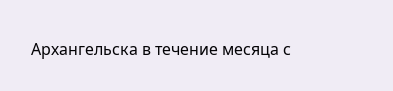Архангельска в течение месяца с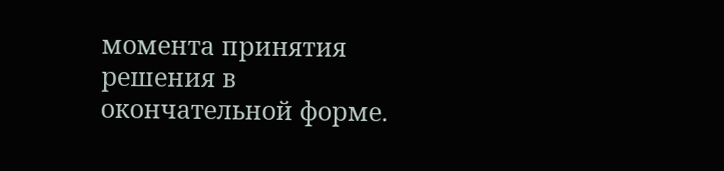момента принятия решения в окончательной форме.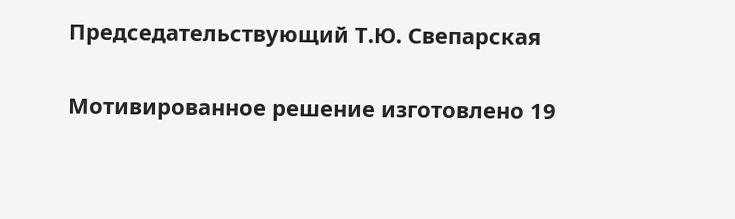Председательствующий Т.Ю. Свепарская

Мотивированное решение изготовлено 19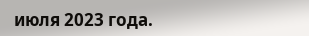июля 2023 года.